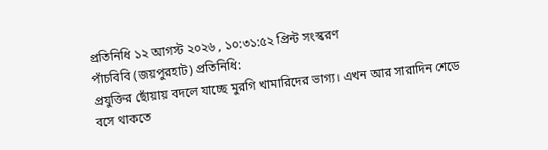প্রতিনিধি ১২ আগস্ট ২০২৬ , ১০:৩১:৫২ প্রিন্ট সংস্করণ
পাঁচবিবি (জয়পুরহাট) প্রতিনিধি:
প্রযুক্তির ছোঁয়ায় বদলে যাচ্ছে মুরগি খামারিদের ভাগ্য। এখন আর সারাদিন শেডে বসে থাকতে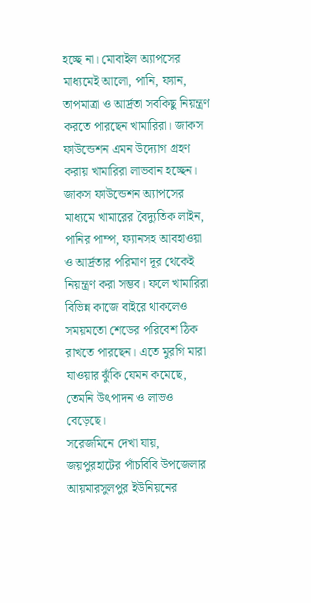হচ্ছে না। মোবাইল অ্যাপসের মাধ্যমেই আলো, পানি, ফ্যান, তাপমাত্রা ও আর্দ্রতা সবকিছু নিয়ন্ত্রণ করতে পারছেন খামারিরা। জাকস ফাউন্ডেশন এমন উদ্যোগ গ্রহণ করায় খামারিরা লাভবান হচ্ছেন।
জাকস ফাউন্ডেশন অ্যাপসের মাধ্যমে খামারের বৈদ্যুতিক লাইন, পানির পাম্প, ফ্যানসহ আবহাওয়া ও আর্দ্রতার পরিমাণ দূর থেকেই নিয়ন্ত্রণ করা সম্ভব। ফলে খামারিরা বিভিন্ন কাজে বাইরে থাকলেও সময়মতো শেডের পরিবেশ ঠিক রাখতে পারছেন। এতে মুরগি মারা যাওয়ার ঝুঁকি যেমন কমেছে, তেমনি উৎপাদন ও লাভও বেড়েছে।
সরেজমিনে দেখা যায়, জয়পুরহাটের পাঁচবিবি উপজেলার আয়মারসুলপুর ইউনিয়নের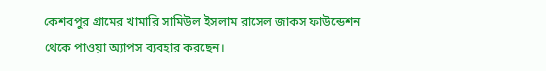কেশবপুর গ্রামের খামারি সামিউল ইসলাম রাসেল জাকস ফাউন্ডেশন থেকে পাওয়া অ্যাপস ব্যবহার করছেন।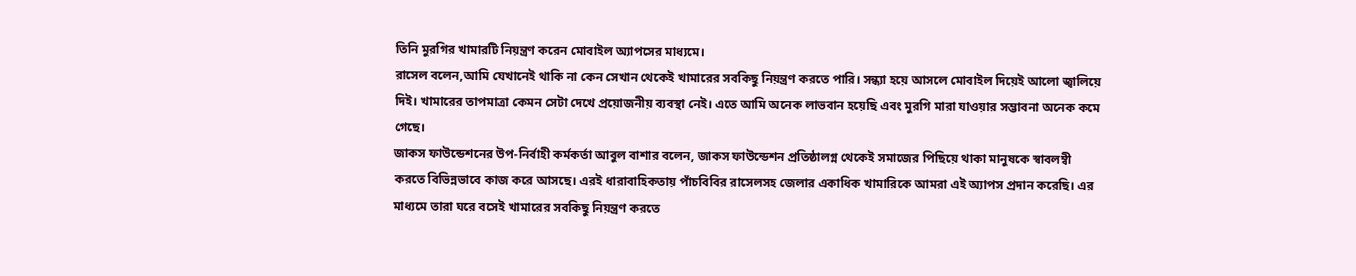তিনি মুরগির খামারটি নিয়ন্ত্রণ করেন মোবাইল অ্যাপসের মাধ্যমে।
রাসেল বলেন,আমি যেখানেই থাকি না কেন সেখান থেকেই খামারের সবকিছু নিয়ন্ত্রণ করতে পারি। সন্ধ্যা হয়ে আসলে মোবাইল দিয়েই আলো জ্বালিয়ে দিই। খামারের তাপমাত্রা কেমন সেটা দেখে প্রয়োজনীয় ব্যবস্থা নেই। এতে আমি অনেক লাভবান হয়েছি এবং মুরগি মারা যাওয়ার সম্ভাবনা অনেক কমে গেছে।
জাকস ফাউন্ডেশনের উপ-নির্বাহী কর্মকর্তা আবুল বাশার বলেন, জাকস ফাউন্ডেশন প্রতিষ্ঠালগ্ন থেকেই সমাজের পিছিয়ে থাকা মানুষকে স্বাবলম্বী করতে বিভিন্নভাবে কাজ করে আসছে। এরই ধারাবাহিকতায় পাঁচবিবির রাসেলসহ জেলার একাধিক খামারিকে আমরা এই অ্যাপস প্রদান করেছি। এর মাধ্যমে তারা ঘরে বসেই খামারের সবকিছু নিয়ন্ত্রণ করতে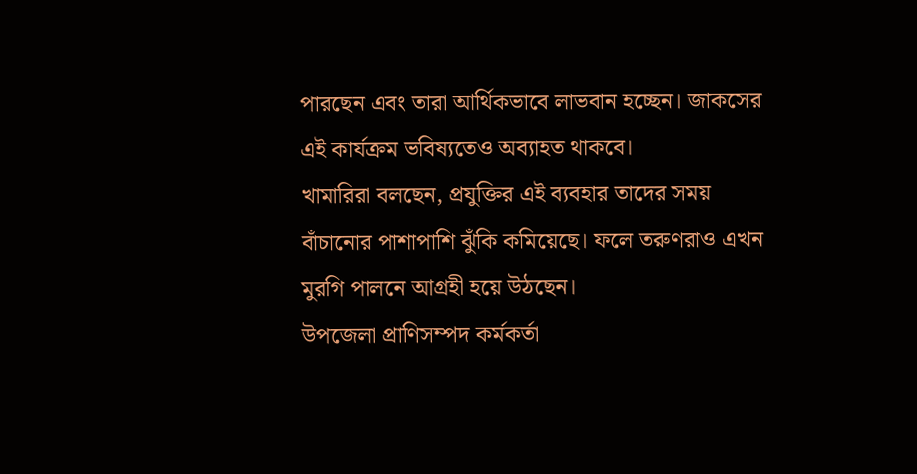পারছেন এবং তারা আর্থিকভাবে লাভবান হচ্ছেন। জাকসের এই কার্যক্রম ভবিষ্যতেও অব্যাহত থাকবে।
খামারিরা বলছেন, প্রযুক্তির এই ব্যবহার তাদের সময় বাঁচানোর পাশাপাশি ঝুঁকি কমিয়েছে। ফলে তরুণরাও এখন মুরগি পালনে আগ্রহী হয়ে উঠছেন।
উপজেলা প্রাণিসম্পদ কর্মকর্তা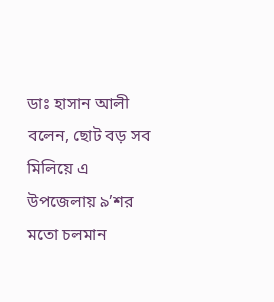ডাঃ হাসান আলী বলেন, ছোট বড় সব মিলিয়ে এ উপজেলায় ৯’শর মতো চলমান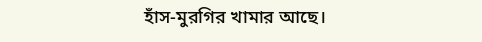হাঁস-মুরগির খামার আছে।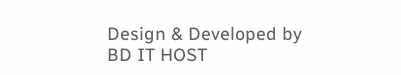Design & Developed by BD IT HOST